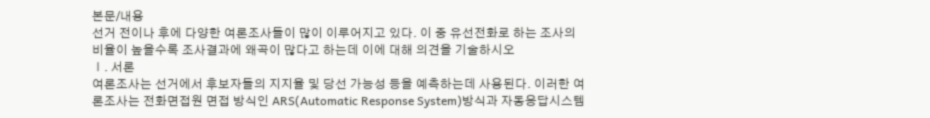본문/내용
선거 전이나 후에 다양한 여론조사들이 많이 이루어지고 있다. 이 중 유선전화로 하는 조사의 비율이 높을수록 조사결과에 왜곡이 많다고 하는데 이에 대해 의견을 기술하시오
Ⅰ. 서론
여론조사는 선거에서 후보자들의 지지율 및 당선 가능성 등을 예측하는데 사용된다. 이러한 여론조사는 전화면접원 면접 방식인 ARS(Automatic Response System)방식과 자동응답시스템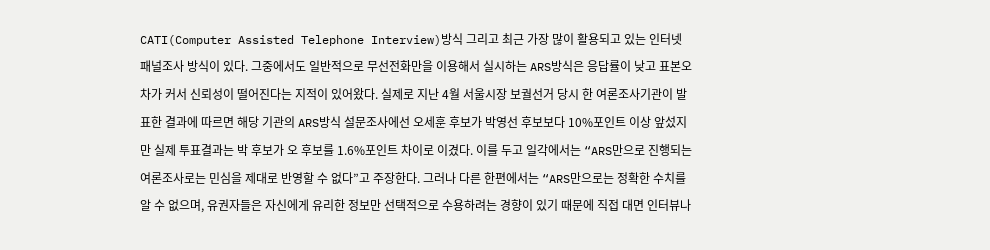CATI(Computer Assisted Telephone Interview)방식 그리고 최근 가장 많이 활용되고 있는 인터넷 패널조사 방식이 있다. 그중에서도 일반적으로 무선전화만을 이용해서 실시하는 ARS방식은 응답률이 낮고 표본오차가 커서 신뢰성이 떨어진다는 지적이 있어왔다. 실제로 지난 4월 서울시장 보궐선거 당시 한 여론조사기관이 발표한 결과에 따르면 해당 기관의 ARS방식 설문조사에선 오세훈 후보가 박영선 후보보다 10%포인트 이상 앞섰지만 실제 투표결과는 박 후보가 오 후보를 1.6%포인트 차이로 이겼다. 이를 두고 일각에서는 “ARS만으로 진행되는 여론조사로는 민심을 제대로 반영할 수 없다”고 주장한다. 그러나 다른 한편에서는 “ARS만으로는 정확한 수치를 알 수 없으며, 유권자들은 자신에게 유리한 정보만 선택적으로 수용하려는 경향이 있기 때문에 직접 대면 인터뷰나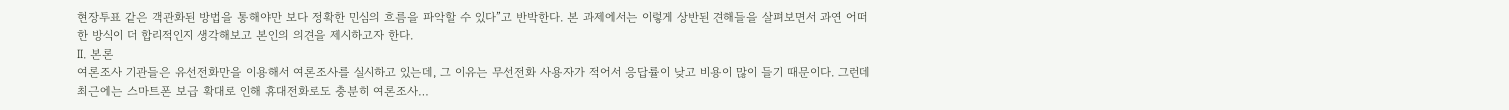현장투표 같은 객관화된 방법을 통해야만 보다 정확한 민심의 흐름을 파악할 수 있다”고 반박한다. 본 과제에서는 이렇게 상반된 견해들을 살펴보면서 과연 어떠한 방식이 더 합리적인지 생각해보고 본인의 의견을 제시하고자 한다.
Ⅱ. 본론
여론조사 기관들은 유선전화만을 이용해서 여론조사를 실시하고 있는데, 그 이유는 무선전화 사용자가 적어서 응답률이 낮고 비용이 많이 들기 때문이다. 그런데 최근에는 스마트폰 보급 확대로 인해 휴대전화로도 충분히 여론조사…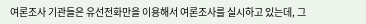여론조사 기관들은 유선전화만을 이용해서 여론조사를 실시하고 있는데, 그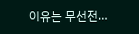이유는 무선전…